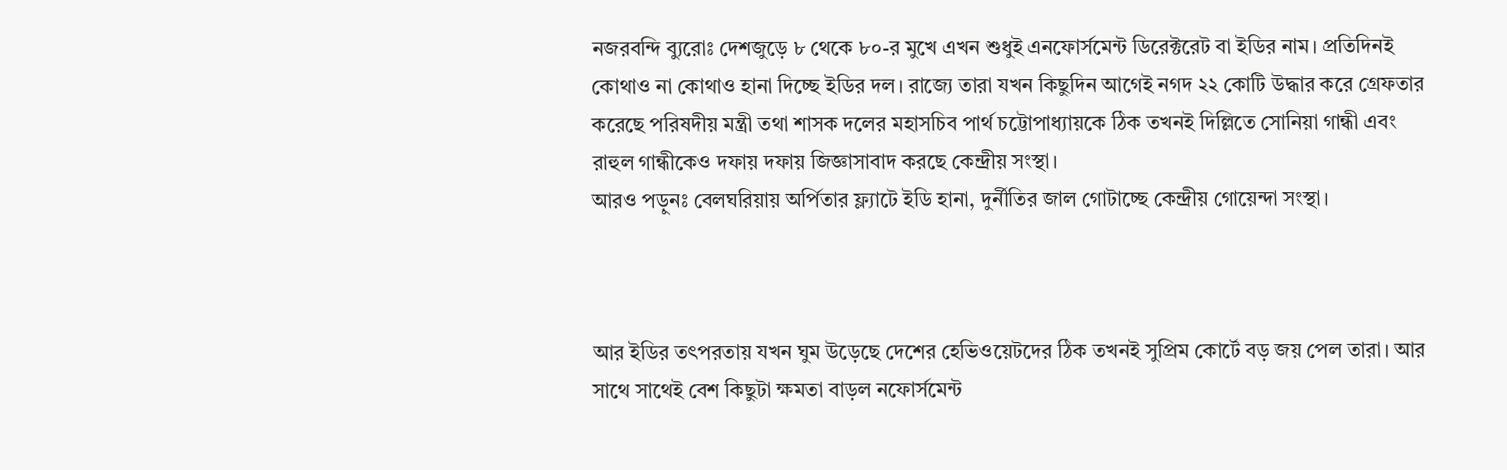নজরবন্দি ব্যুরোঃ দেশজুড়ে ৮ থেকে ৮০-র মুখে এখন শুধুই এনফোর্সমেন্ট ডিরেক্টরেট বা ইডির নাম। প্রতিদিনই কোথাও না কোথাও হানা দিচ্ছে ইডির দল। রাজ্যে তারা যখন কিছুদিন আগেই নগদ ২২ কোটি উদ্ধার করে গ্রেফতার করেছে পরিষদীয় মন্ত্রী তথা শাসক দলের মহাসচিব পার্থ চট্টোপাধ্যায়কে ঠিক তখনই দিল্লিতে সোনিয়া গান্ধী এবং রাহুল গান্ধীকেও দফায় দফায় জিজ্ঞাসাবাদ করছে কেন্দ্রীয় সংস্থা।
আরও পড়ুনঃ বেলঘরিয়ায় অর্পিতার ফ্ল্যাটে ইডি হানা, দুর্নীতির জাল গোটাচ্ছে কেন্দ্রীয় গোয়েন্দা সংস্থা।



আর ইডির তৎপরতায় যখন ঘুম উড়েছে দেশের হেভিওয়েটদের ঠিক তখনই সুপ্রিম কোর্টে বড় জয় পেল তারা। আর সাথে সাথেই বেশ কিছুটা ক্ষমতা বাড়ল নফোর্সমেন্ট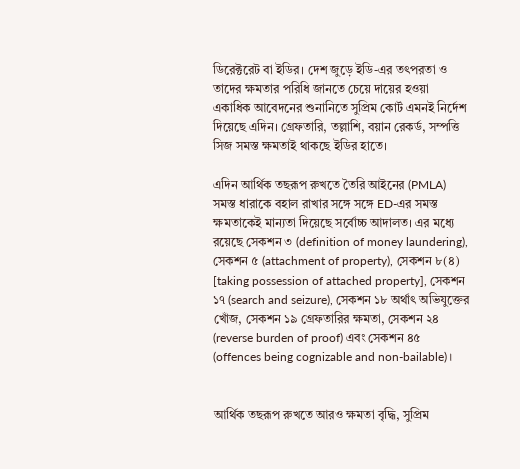ডিরেক্টরেট বা ইডির। দেশ জুড়ে ইডি-এর তৎপরতা ও তাদের ক্ষমতার পরিধি জানতে চেয়ে দায়ের হওয়া একাধিক আবেদনের শুনানিতে সুপ্রিম কোর্ট এমনই নির্দেশ দিয়েছে এদিন। গ্রেফতারি, তল্লাশি, বয়ান রেকর্ড, সম্পত্তি সিজ সমস্ত ক্ষমতাই থাকছে ইডির হাতে।

এদিন আর্থিক তছরূপ রুখতে তৈরি আইনের (PMLA) সমস্ত ধারাকে বহাল রাখার সঙ্গে সঙ্গে ED-এর সমস্ত ক্ষমতাকেই মান্যতা দিয়েছে সর্বোচ্চ আদালত। এর মধ্যে রয়েছে সেকশন ৩ (definition of money laundering), সেকশন ৫ (attachment of property), সেকশন ৮(৪) [taking possession of attached property], সেকশন ১৭ (search and seizure), সেকশন ১৮ অর্থাৎ অভিযুক্তের খোঁজ, সেকশন ১৯ গ্রেফতারির ক্ষমতা, সেকশন ২৪ (reverse burden of proof) এবং সেকশন ৪৫ (offences being cognizable and non-bailable)।


আর্থিক তছরূপ রুখতে আরও ক্ষমতা বৃদ্ধি, সুপ্রিম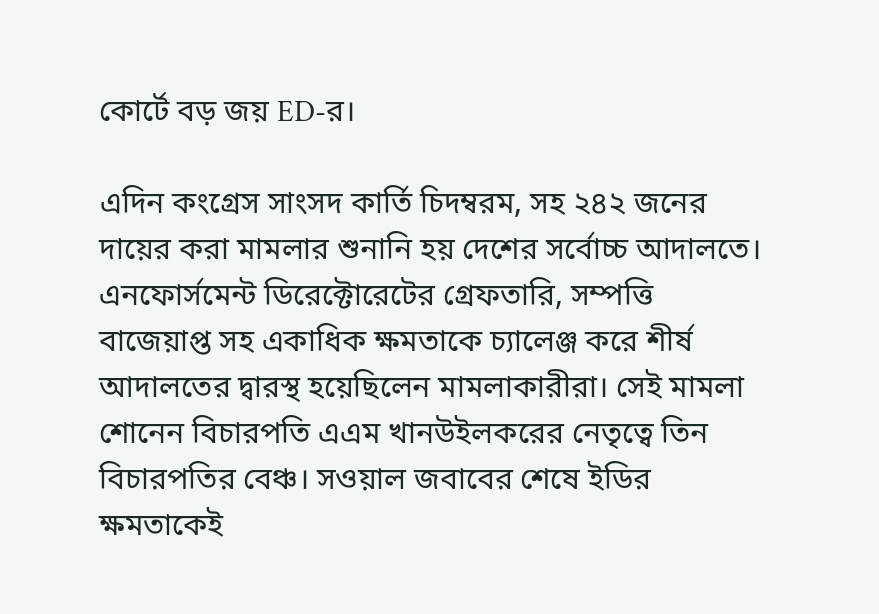কোর্টে বড় জয় ED-র।

এদিন কংগ্রেস সাংসদ কার্তি চিদম্বরম, সহ ২৪২ জনের দায়ের করা মামলার শুনানি হয় দেশের সর্বোচ্চ আদালতে। এনফোর্সমেন্ট ডিরেক্টোরেটের গ্রেফতারি, সম্পত্তি বাজেয়াপ্ত সহ একাধিক ক্ষমতাকে চ্যালেঞ্জ করে শীর্ষ আদালতের দ্বারস্থ হয়েছিলেন মামলাকারীরা। সেই মামলা শোনেন বিচারপতি এএম খানউইলকরের নেতৃত্বে তিন বিচারপতির বেঞ্চ। সওয়াল জবাবের শেষে ইডির ক্ষমতাকেই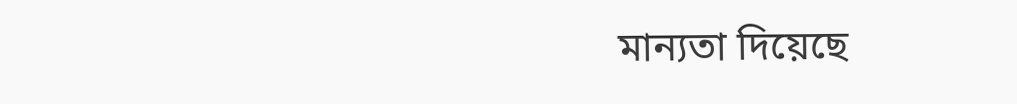মান্যতা দিয়েছে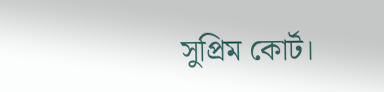সুপ্রিম কোর্ট।